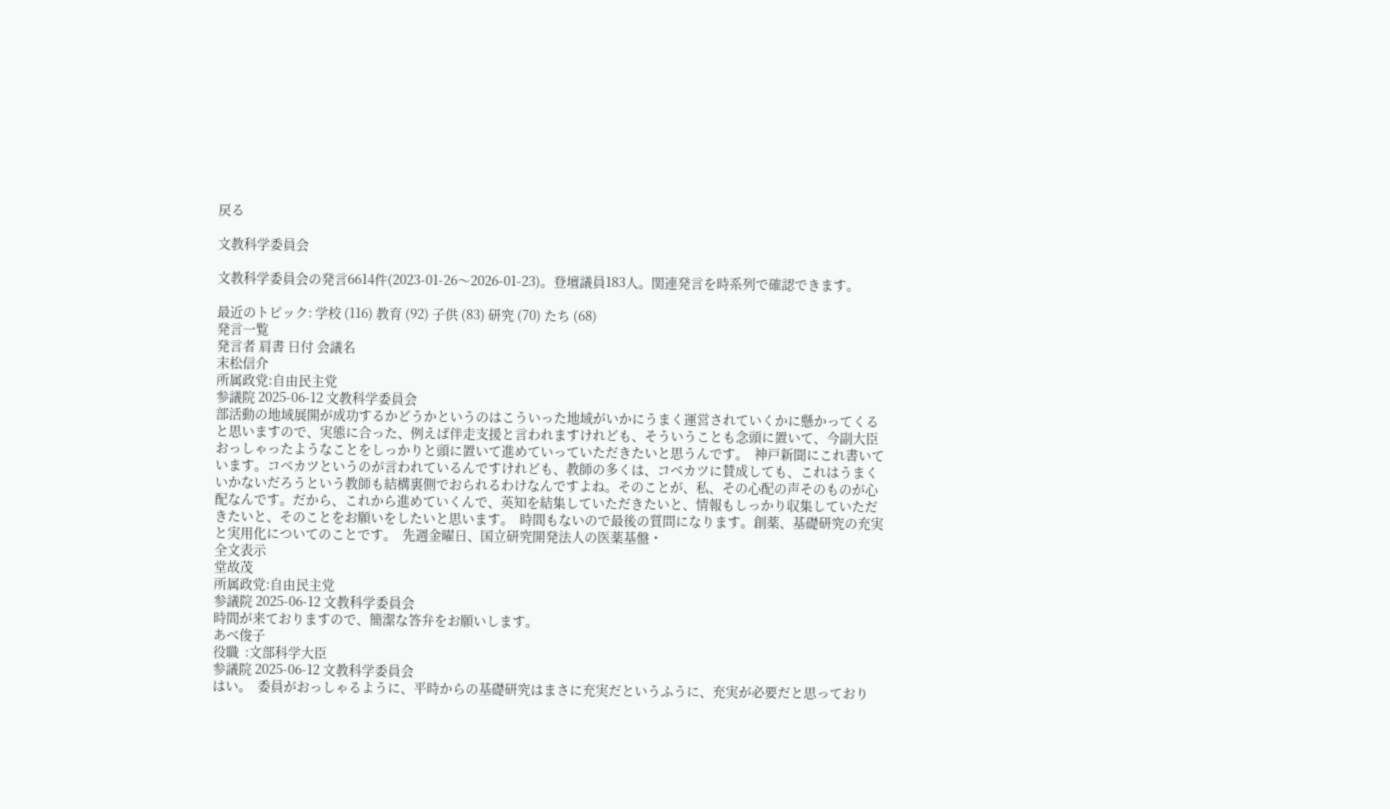戻る

文教科学委員会

文教科学委員会の発言6614件(2023-01-26〜2026-01-23)。登壇議員183人。関連発言を時系列で確認できます。

最近のトピック: 学校 (116) 教育 (92) 子供 (83) 研究 (70) たち (68)
発言一覧
発言者 肩書 日付 会議名
末松信介
所属政党:自由民主党
参議院 2025-06-12 文教科学委員会
部活動の地域展開が成功するかどうかというのはこういった地域がいかにうまく運営されていくかに懸かってくると思いますので、実態に合った、例えば伴走支援と言われますけれども、そういうことも念頭に置いて、今副大臣おっしゃったようなことをしっかりと頭に置いて進めていっていただきたいと思うんです。  神戸新聞にこれ書いています。コベカツというのが言われているんですけれども、教師の多くは、コベカツに賛成しても、これはうまくいかないだろうという教師も結構裏側でおられるわけなんですよね。そのことが、私、その心配の声そのものが心配なんです。だから、これから進めていくんで、英知を結集していただきたいと、情報もしっかり収集していただきたいと、そのことをお願いをしたいと思います。  時間もないので最後の質問になります。創薬、基礎研究の充実と実用化についてのことです。  先週金曜日、国立研究開発法人の医薬基盤・
全文表示
堂故茂
所属政党:自由民主党
参議院 2025-06-12 文教科学委員会
時間が来ておりますので、簡潔な答弁をお願いします。
あべ俊子
役職  :文部科学大臣
参議院 2025-06-12 文教科学委員会
はい。  委員がおっしゃるように、平時からの基礎研究はまさに充実だというふうに、充実が必要だと思っており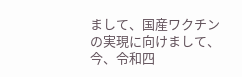まして、国産ワクチンの実現に向けまして、今、令和四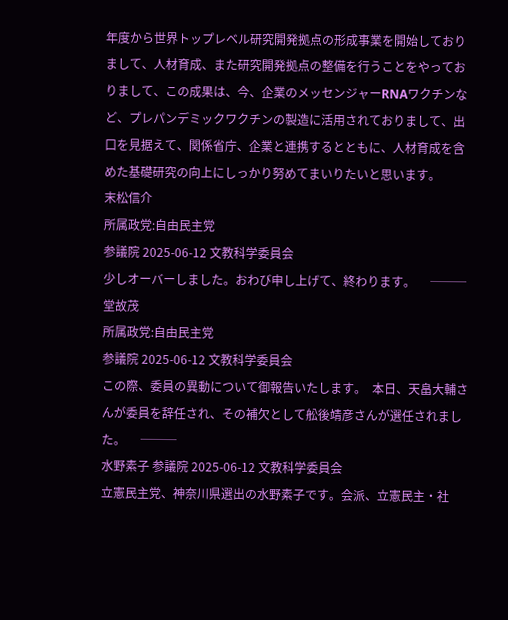年度から世界トップレベル研究開発拠点の形成事業を開始しておりまして、人材育成、また研究開発拠点の整備を行うことをやっておりまして、この成果は、今、企業のメッセンジャーRNAワクチンなど、プレパンデミックワクチンの製造に活用されておりまして、出口を見据えて、関係省庁、企業と連携するとともに、人材育成を含めた基礎研究の向上にしっかり努めてまいりたいと思います。
末松信介
所属政党:自由民主党
参議院 2025-06-12 文教科学委員会
少しオーバーしました。おわび申し上げて、終わります。     ───
堂故茂
所属政党:自由民主党
参議院 2025-06-12 文教科学委員会
この際、委員の異動について御報告いたします。  本日、天畠大輔さんが委員を辞任され、その補欠として舩後靖彦さんが選任されました。     ───
水野素子 参議院 2025-06-12 文教科学委員会
立憲民主党、神奈川県選出の水野素子です。会派、立憲民主・社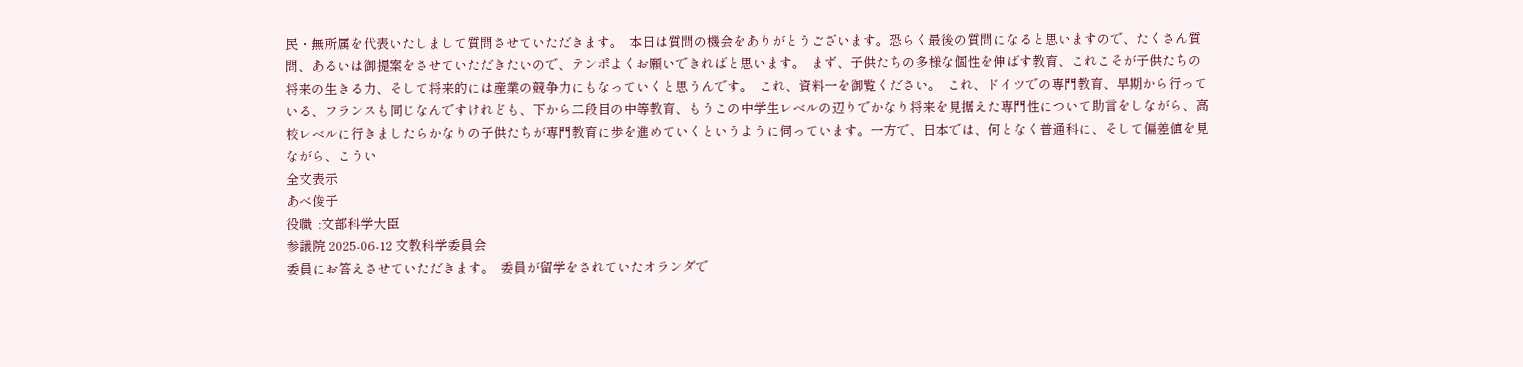民・無所属を代表いたしまして質問させていただきます。  本日は質問の機会をありがとうございます。恐らく最後の質問になると思いますので、たくさん質問、あるいは御提案をさせていただきたいので、テンポよくお願いできればと思います。  まず、子供たちの多様な個性を伸ばす教育、これこそが子供たちの将来の生きる力、そして将来的には産業の競争力にもなっていくと思うんです。  これ、資料一を御覧ください。  これ、ドイツでの専門教育、早期から行っている、フランスも同じなんですけれども、下から二段目の中等教育、もうこの中学生レベルの辺りでかなり将来を見据えた専門性について助言をしながら、高校レベルに行きましたらかなりの子供たちが専門教育に歩を進めていくというように伺っています。一方で、日本では、何となく普通科に、そして偏差値を見ながら、こうい
全文表示
あべ俊子
役職  :文部科学大臣
参議院 2025-06-12 文教科学委員会
委員にお答えさせていただきます。  委員が留学をされていたオランダで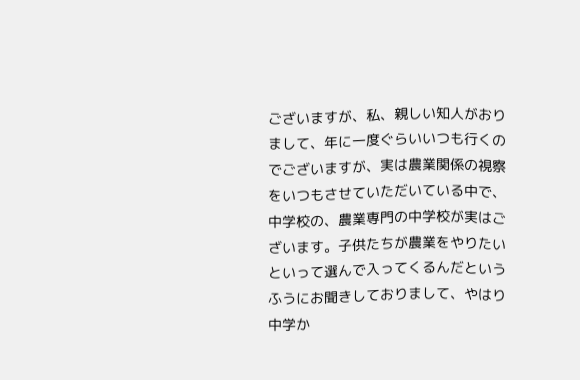ございますが、私、親しい知人がおりまして、年に一度ぐらいいつも行くのでございますが、実は農業関係の視察をいつもさせていただいている中で、中学校の、農業専門の中学校が実はございます。子供たちが農業をやりたいといって選んで入ってくるんだというふうにお聞きしておりまして、やはり中学か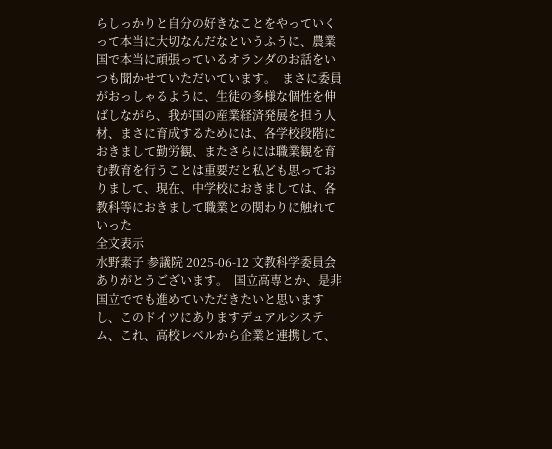らしっかりと自分の好きなことをやっていくって本当に大切なんだなというふうに、農業国で本当に頑張っているオランダのお話をいつも聞かせていただいています。  まさに委員がおっしゃるように、生徒の多様な個性を伸ばしながら、我が国の産業経済発展を担う人材、まさに育成するためには、各学校段階におきまして勤労観、またさらには職業観を育む教育を行うことは重要だと私ども思っておりまして、現在、中学校におきましては、各教科等におきまして職業との関わりに触れていった
全文表示
水野素子 参議院 2025-06-12 文教科学委員会
ありがとうございます。  国立高専とか、是非国立ででも進めていただきたいと思いますし、このドイツにありますデュアルシステム、これ、高校レベルから企業と連携して、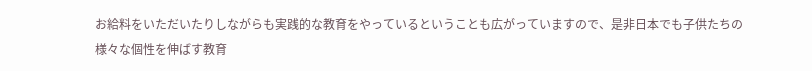お給料をいただいたりしながらも実践的な教育をやっているということも広がっていますので、是非日本でも子供たちの様々な個性を伸ばす教育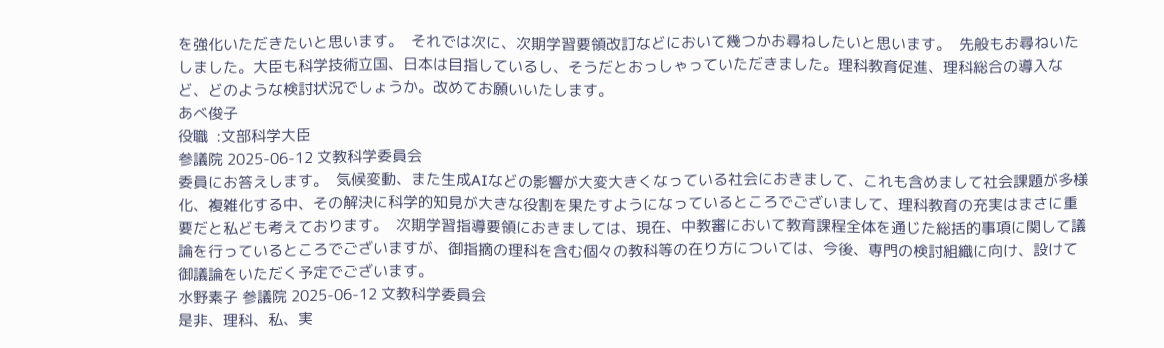を強化いただきたいと思います。  それでは次に、次期学習要領改訂などにおいて幾つかお尋ねしたいと思います。  先般もお尋ねいたしました。大臣も科学技術立国、日本は目指しているし、そうだとおっしゃっていただきました。理科教育促進、理科総合の導入など、どのような検討状況でしょうか。改めてお願いいたします。
あべ俊子
役職  :文部科学大臣
参議院 2025-06-12 文教科学委員会
委員にお答えします。  気候変動、また生成AIなどの影響が大変大きくなっている社会におきまして、これも含めまして社会課題が多様化、複雑化する中、その解決に科学的知見が大きな役割を果たすようになっているところでございまして、理科教育の充実はまさに重要だと私ども考えております。  次期学習指導要領におきましては、現在、中教審において教育課程全体を通じた総括的事項に関して議論を行っているところでございますが、御指摘の理科を含む個々の教科等の在り方については、今後、専門の検討組織に向け、設けて御議論をいただく予定でございます。
水野素子 参議院 2025-06-12 文教科学委員会
是非、理科、私、実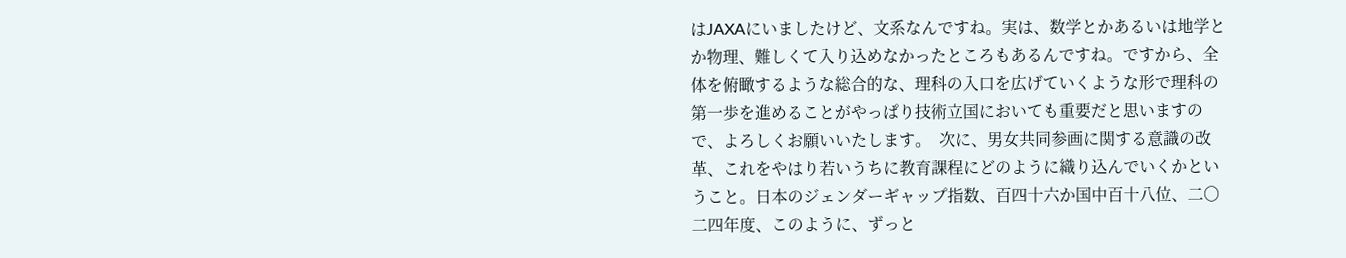はJAXAにいましたけど、文系なんですね。実は、数学とかあるいは地学とか物理、難しくて入り込めなかったところもあるんですね。ですから、全体を俯瞰するような総合的な、理科の入口を広げていくような形で理科の第一歩を進めることがやっぱり技術立国においても重要だと思いますので、よろしくお願いいたします。  次に、男女共同参画に関する意識の改革、これをやはり若いうちに教育課程にどのように織り込んでいくかということ。日本のジェンダーギャップ指数、百四十六か国中百十八位、二〇二四年度、このように、ずっと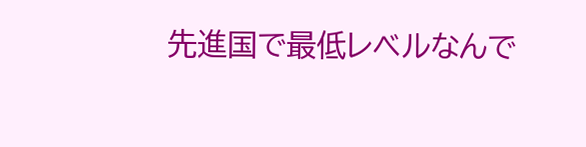先進国で最低レベルなんで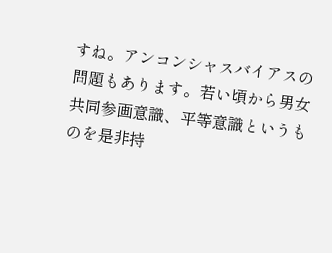すね。アンコンシャスバイアスの問題もあります。若い頃から男女共同参画意識、平等意識というものを是非持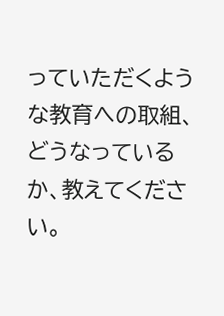っていただくような教育への取組、どうなっているか、教えてください。